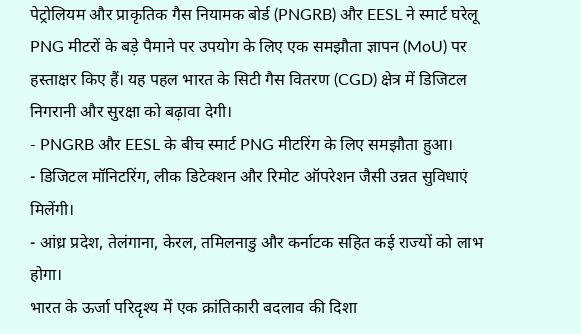पेट्रोलियम और प्राकृतिक गैस नियामक बोर्ड (PNGRB) और EESL ने स्मार्ट घरेलू PNG मीटरों के बड़े पैमाने पर उपयोग के लिए एक समझौता ज्ञापन (MoU) पर हस्ताक्षर किए हैं। यह पहल भारत के सिटी गैस वितरण (CGD) क्षेत्र में डिजिटल निगरानी और सुरक्षा को बढ़ावा देगी।
- PNGRB और EESL के बीच स्मार्ट PNG मीटरिंग के लिए समझौता हुआ।
- डिजिटल मॉनिटरिंग, लीक डिटेक्शन और रिमोट ऑपरेशन जैसी उन्नत सुविधाएं मिलेंगी।
- आंध्र प्रदेश, तेलंगाना, केरल, तमिलनाडु और कर्नाटक सहित कई राज्यों को लाभ होगा।
भारत के ऊर्जा परिदृश्य में एक क्रांतिकारी बदलाव की दिशा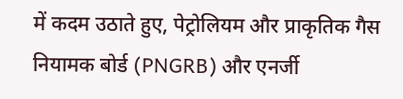में कदम उठाते हुए, पेट्रोलियम और प्राकृतिक गैस नियामक बोर्ड (PNGRB) और एनर्जी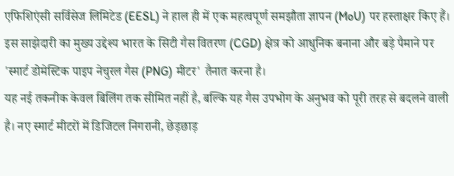एफिशिएंसी सर्विसेज लिमिटेड (EESL) ने हाल ही में एक महत्वपूर्ण समझौता ज्ञापन (MoU) पर हस्ताक्षर किए हैं। इस साझेदारी का मुख्य उद्देश्य भारत के सिटी गैस वितरण (CGD) क्षेत्र को आधुनिक बनाना और बड़े पैमाने पर 'स्मार्ट डोमेस्टिक पाइप नेचुरल गैस (PNG) मीटर' तैनात करना है।
यह नई तकनीक केवल बिलिंग तक सीमित नहीं है, बल्कि यह गैस उपभोग के अनुभव को पूरी तरह से बदलने वाली है। नए स्मार्ट मीटरों में डिजिटल निगरानी, छेड़छाड़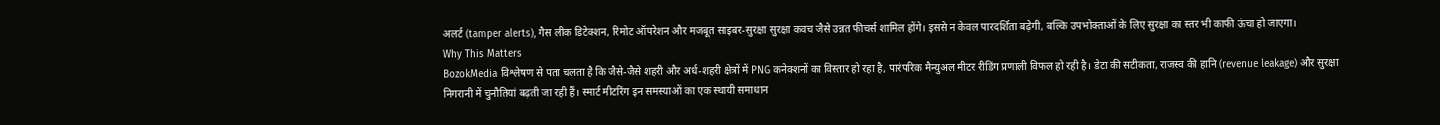अलर्ट (tamper alerts), गैस लीक डिटेक्शन, रिमोट ऑपरेशन और मजबूत साइबर-सुरक्षा सुरक्षा कवच जैसे उन्नत फीचर्स शामिल होंगे। इससे न केवल पारदर्शिता बढ़ेगी, बल्कि उपभोक्ताओं के लिए सुरक्षा का स्तर भी काफी ऊंचा हो जाएगा।
Why This Matters
BozokMedia विश्लेषण से पता चलता है कि जैसे-जैसे शहरी और अर्ध-शहरी क्षेत्रों में PNG कनेक्शनों का विस्तार हो रहा है, पारंपरिक मैन्युअल मीटर रीडिंग प्रणाली विफल हो रही है। डेटा की सटीकता, राजस्व की हानि (revenue leakage) और सुरक्षा निगरानी में चुनौतियां बढ़ती जा रही हैं। स्मार्ट मीटरिंग इन समस्याओं का एक स्थायी समाधान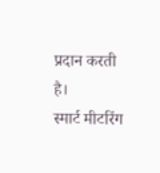प्रदान करती है।
स्मार्ट मीटरिंग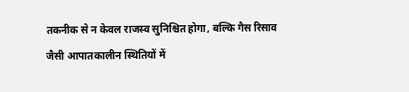तकनीक से न केवल राजस्व सुनिश्चित होगा, बल्कि गैस रिसाव जैसी आपातकालीन स्थितियों में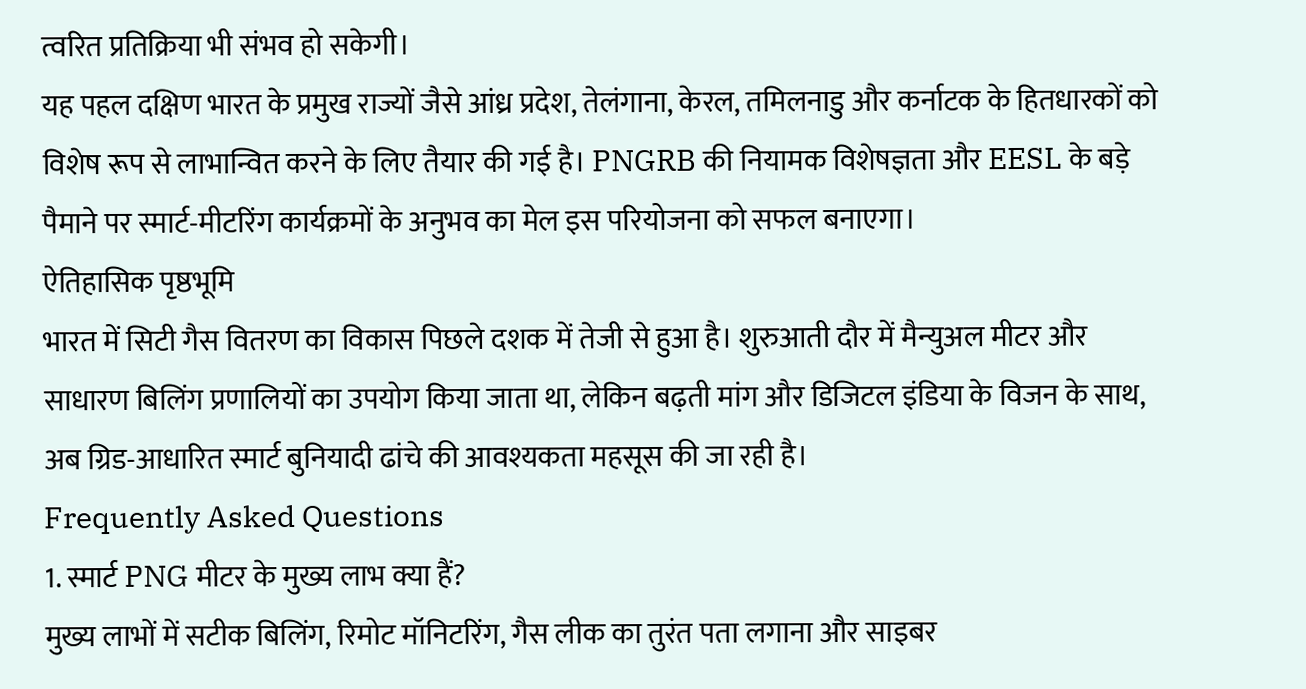त्वरित प्रतिक्रिया भी संभव हो सकेगी।
यह पहल दक्षिण भारत के प्रमुख राज्यों जैसे आंध्र प्रदेश, तेलंगाना, केरल, तमिलनाडु और कर्नाटक के हितधारकों को विशेष रूप से लाभान्वित करने के लिए तैयार की गई है। PNGRB की नियामक विशेषज्ञता और EESL के बड़े पैमाने पर स्मार्ट-मीटरिंग कार्यक्रमों के अनुभव का मेल इस परियोजना को सफल बनाएगा।
ऐतिहासिक पृष्ठभूमि
भारत में सिटी गैस वितरण का विकास पिछले दशक में तेजी से हुआ है। शुरुआती दौर में मैन्युअल मीटर और साधारण बिलिंग प्रणालियों का उपयोग किया जाता था, लेकिन बढ़ती मांग और डिजिटल इंडिया के विजन के साथ, अब ग्रिड-आधारित स्मार्ट बुनियादी ढांचे की आवश्यकता महसूस की जा रही है।
Frequently Asked Questions
1. स्मार्ट PNG मीटर के मुख्य लाभ क्या हैं?
मुख्य लाभों में सटीक बिलिंग, रिमोट मॉनिटरिंग, गैस लीक का तुरंत पता लगाना और साइबर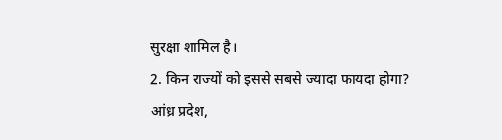सुरक्षा शामिल है।
2. किन राज्यों को इससे सबसे ज्यादा फायदा होगा?
आंध्र प्रदेश,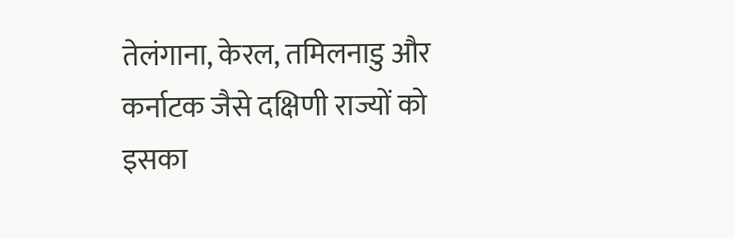तेलंगाना, केरल, तमिलनाडु और कर्नाटक जैसे दक्षिणी राज्यों को इसका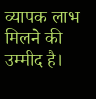व्यापक लाभ मिलने की उम्मीद है।